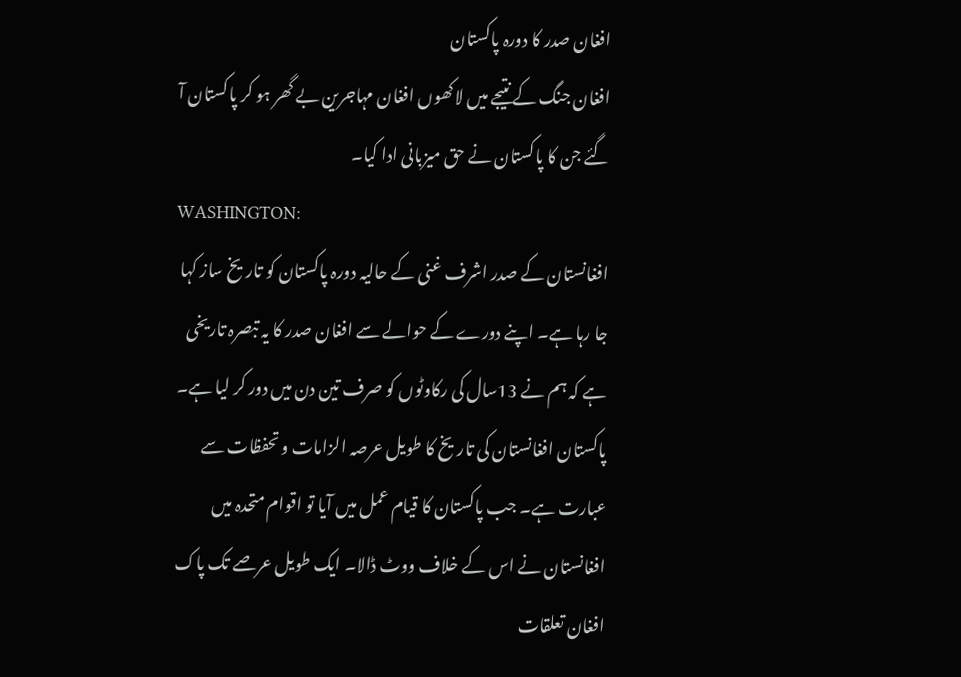افغان صدر کا دورہ پاکستان
افغان جنگ کے نتیجے میں لاکھوں افغان مہاجرین بے گھر ہو کر پاکستان آ گئے جن کا پاکستان نے حق میزبانی ادا کیا۔
WASHINGTON:
افغانستان کے صدر اشرف غنی کے حالیہ دورہ پاکستان کو تاریخ ساز کہا جا رہا ہے۔ اپنے دورے کے حوالے سے افغان صدر کا یہ تبصرہ تاریخی ہے کہ ہم نے 13سال کی رکاوٹوں کو صرف تین دن میں دور کر لیا ہے۔ پاکستان افغانستان کی تاریخ کا طویل عرصہ الزامات و تحفظات سے عبارت ہے۔ جب پاکستان کا قیام عمل میں آیا تو اقوام متحدہ میں افغانستان نے اس کے خلاف ووٹ ڈالا۔ ایک طویل عرصے تک پاک افغان تعلقات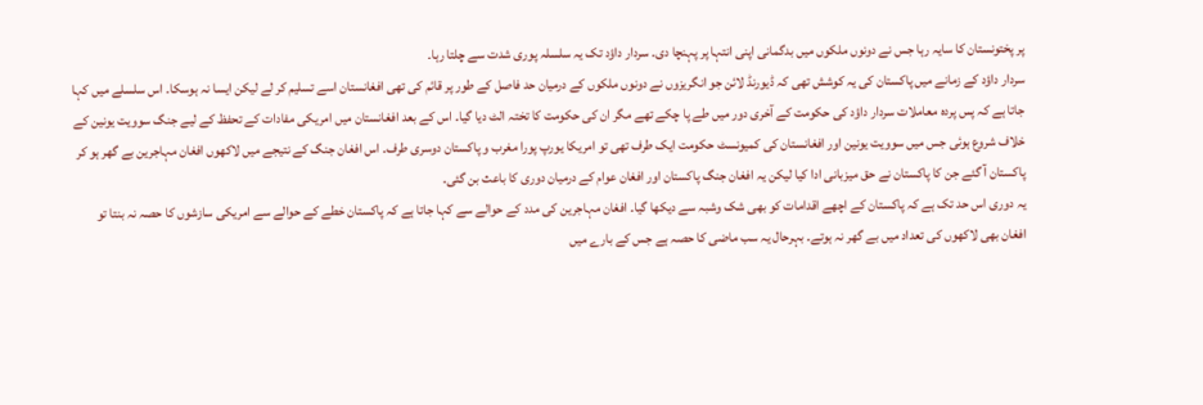پر پختونستان کا سایہ رہا جس نے دونوں ملکوں میں بدگمانی اپنی انتہا پر پہنچا دی۔ سردار داؤد تک یہ سلسلہ پوری شدت سے چلتا رہا۔
سردار داؤد کے زمانے میں پاکستان کی یہ کوشش تھی کہ ڈیورنڈ لائن جو انگریزوں نے دونوں ملکوں کے درمیان حد فاصل کے طور پر قائم کی تھی افغانستان اسے تسلیم کر لے لیکن ایسا نہ ہوسکا۔ اس سلسلے میں کہا جاتا ہے کہ پس پردہ معاملات سردار داؤد کی حکومت کے آخری دور میں طے پا چکے تھے مگر ان کی حکومت کا تختہ الٹ دیا گیا۔ اس کے بعد افغانستان میں امریکی مفادات کے تحفظ کے لیے جنگ سوویت یونین کے خلاف شروع ہوئی جس میں سوویت یونین اور افغانستان کی کمیونسٹ حکومت ایک طرف تھی تو امریکا یورپ پورا مغرب و پاکستان دوسری طرف۔ اس افغان جنگ کے نتیجے میں لاکھوں افغان مہاجرین بے گھر ہو کر پاکستان آ گئے جن کا پاکستان نے حق میزبانی ادا کیا لیکن یہ افغان جنگ پاکستان اور افغان عوام کے درمیان دوری کا باعث بن گئی۔
یہ دوری اس حد تک ہے کہ پاکستان کے اچھے اقدامات کو بھی شک وشبہ سے دیکھا گیا۔ افغان مہاجرین کی مدد کے حوالے سے کہا جاتا ہے کہ پاکستان خطے کے حوالے سے امریکی سازشوں کا حصہ نہ بنتا تو افغان بھی لاکھوں کی تعداد میں بے گھر نہ ہوتے۔ بہرحال یہ سب ماضی کا حصہ ہے جس کے بارے میں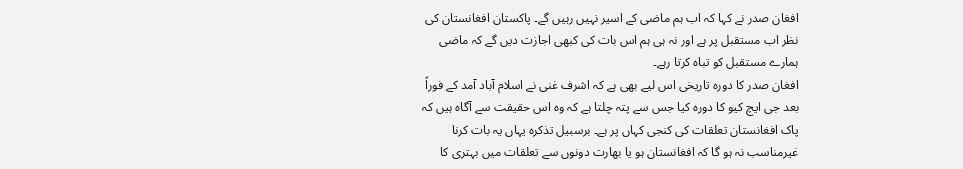افغان صدر نے کہا کہ اب ہم ماضی کے اسیر نہیں رہیں گے۔ پاکستان افغانستان کی نظر اب مستقبل پر ہے اور نہ ہی ہم اس بات کی کبھی اجازت دیں گے کہ ماضی ہمارے مستقبل کو تباہ کرتا رہے۔
افغان صدر کا دورہ تاریخی اس لیے بھی ہے کہ اشرف غنی نے اسلام آباد آمد کے فوراً بعد جی ایچ کیو کا دورہ کیا جس سے پتہ چلتا ہے کہ وہ اس حقیقت سے آگاہ ہیں کہ پاک افغانستان تعلقات کی کنجی کہاں پر ہے۔ برسبیل تذکرہ یہاں یہ بات کرنا غیرمناسب نہ ہو گا کہ افغانستان ہو یا بھارت دونوں سے تعلقات میں بہتری کا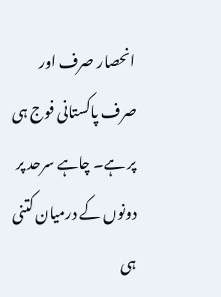انحصار صرف اور صرف پاکستانی فوج ہی پر ہے۔ چاہے سرحد پر دونوں کے درمیان کتنی ہی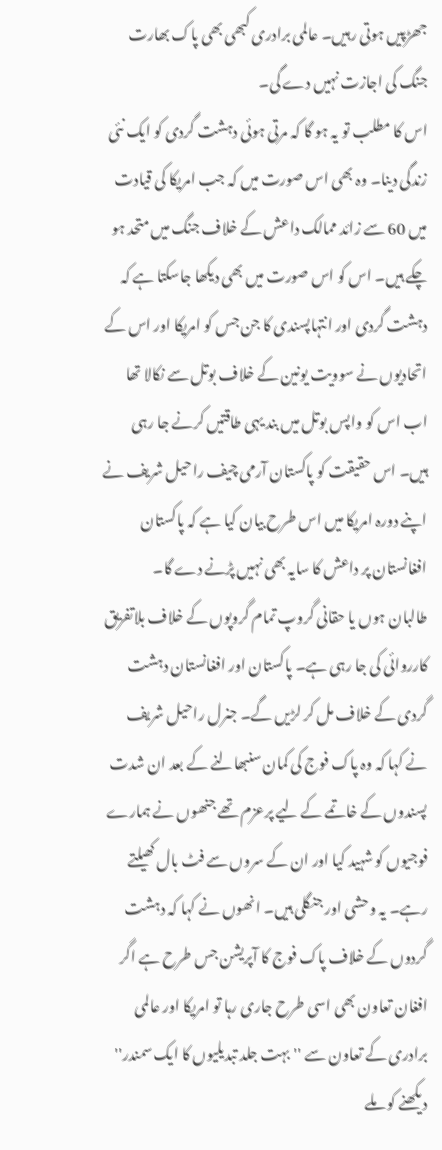جھڑپیں ہوتی رہیں۔ عالمی برادری کبھی بھی پاک بھارت جنگ کی اجازت نہیں دے گی۔
اس کا مطلب تو یہ ہو گا کہ مرتی ہوئی دہشت گردی کو ایک نئی زندگی دینا۔ وہ بھی اس صورت میں کہ جب امریکا کی قیادت میں 60 سے زائد ممالک داعش کے خلاف جنگ میں متحد ہو چکے ہیں۔ اس کو اس صورت میں بھی دیکھا جاسکتا ہے کہ دہشت گردی اور انتہاپسندی کا جن جس کو امریکا اور اس کے اتحادیوں نے سوویت یونین کے خلاف بوتل سے نکالا تھا اب اس کو واپس بوتل میں بند یہی طاقتیں کرنے جا رہی ہیں۔ اس حقیقت کو پاکستان آرمی چیف راحیل شریف نے اپنے دورہ امریکا میں اس طرح بیان کیا ہے کہ پاکستان افغانستان پر داعش کا سایہ بھی نہیں پڑنے دے گا۔
طالبان ہوں یا حقانی گروپ تمام گروپوں کے خلاف بلاتفریق کارروائی کی جا رہی ہے۔ پاکستان اور افغانستان دہشت گردی کے خلاف مل کر لڑیں گے۔ جنرل راحیل شریف نے کہا کہ وہ پاک فوج کی کمان سنبھالنے کے بعد ان شدت پسندوں کے خاتمے کے لیے پرعزم تھے جنھوں نے ہمارے فوجیوں کو شہید کیا اور ان کے سروں سے فٹ بال کھیلتے رہے۔ یہ وحشی اور جنگلی ہیں۔ انھوں نے کہا کہ دہشت گردوں کے خلاف پاک فوج کا آپریشن جس طرح ہے اگر افغان تعاون بھی اسی طرح جاری رہا تو امریکا اور عالمی برادری کے تعاون سے ''بہت جلد تبدیلیوں کا ایک سمندر'' دیکھنے کو ملے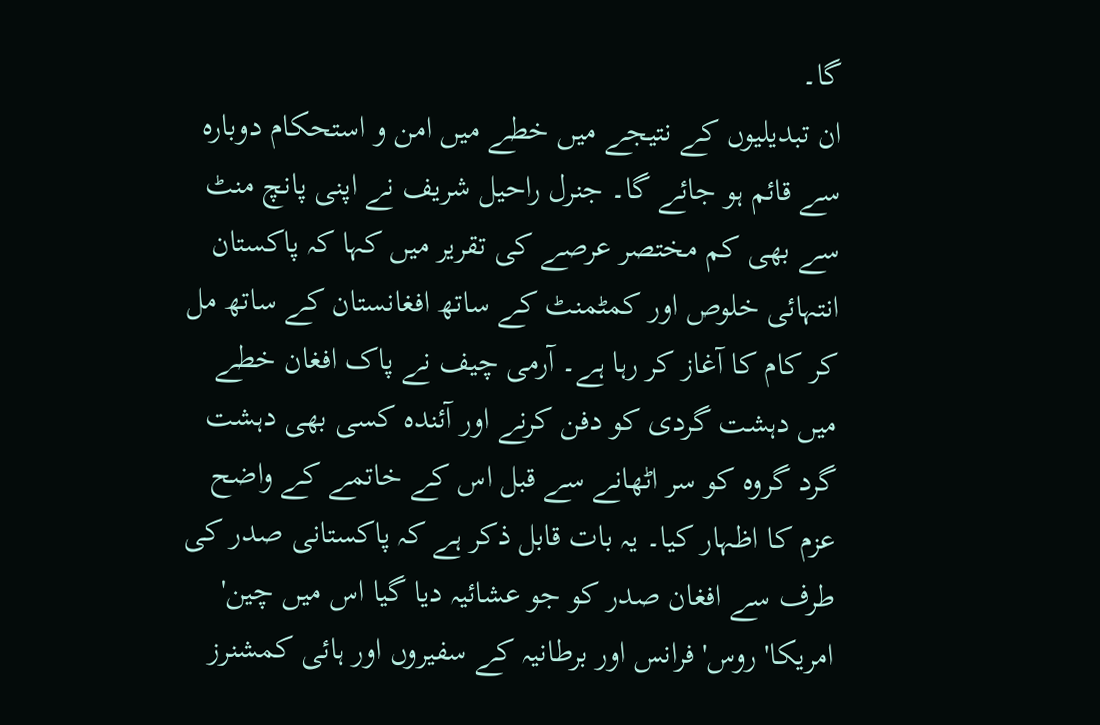گا۔
ان تبدیلیوں کے نتیجے میں خطے میں امن و استحکام دوبارہ سے قائم ہو جائے گا۔ جنرل راحیل شریف نے اپنی پانچ منٹ سے بھی کم مختصر عرصے کی تقریر میں کہا کہ پاکستان انتہائی خلوص اور کمٹمنٹ کے ساتھ افغانستان کے ساتھ مل کر کام کا آغاز کر رہا ہے۔ آرمی چیف نے پاک افغان خطے میں دہشت گردی کو دفن کرنے اور آئندہ کسی بھی دہشت گرد گروہ کو سر اٹھانے سے قبل اس کے خاتمے کے واضح عزم کا اظہار کیا۔ یہ بات قابل ذکر ہے کہ پاکستانی صدر کی طرف سے افغان صدر کو جو عشائیہ دیا گیا اس میں چین' امریکا' روس' فرانس اور برطانیہ کے سفیروں اور ہائی کمشنرز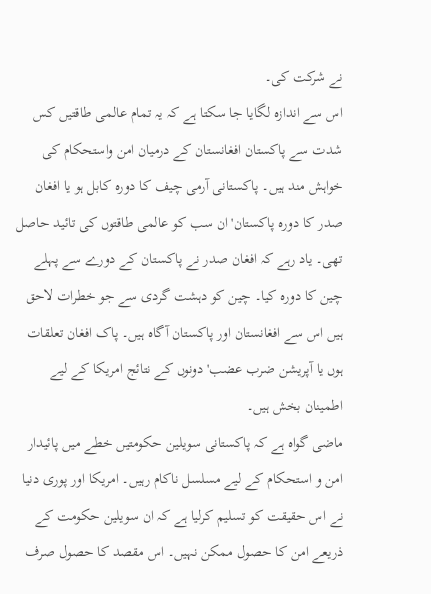نے شرکت کی۔
اس سے اندازہ لگایا جا سکتا ہے کہ یہ تمام عالمی طاقتیں کس شدت سے پاکستان افغانستان کے درمیان امن واستحکام کی خواہش مند ہیں۔ پاکستانی آرمی چیف کا دورہ کابل ہو یا افغان صدر کا دورہ پاکستان' ان سب کو عالمی طاقتوں کی تائید حاصل تھی۔ یاد رہے کہ افغان صدر نے پاکستان کے دورے سے پہلے چین کا دورہ کیا۔ چین کو دہشت گردی سے جو خطرات لاحق ہیں اس سے افغانستان اور پاکستان آگاہ ہیں۔ پاک افغان تعلقات ہوں یا آپریشن ضرب عضب' دونوں کے نتائج امریکا کے لیے اطمینان بخش ہیں۔
ماضی گواہ ہے کہ پاکستانی سویلین حکومتیں خطے میں پائیدار امن و استحکام کے لیے مسلسل ناکام رہیں۔ امریکا اور پوری دنیا نے اس حقیقت کو تسلیم کرلیا ہے کہ ان سویلین حکومت کے ذریعے امن کا حصول ممکن نہیں۔ اس مقصد کا حصول صرف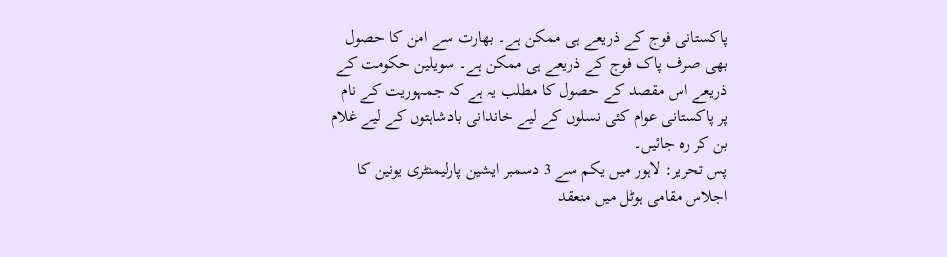پاکستانی فوج کے ذریعے ہی ممکن ہے۔ بھارت سے امن کا حصول بھی صرف پاک فوج کے ذریعے ہی ممکن ہے۔ سویلین حکومت کے ذریعے اس مقصد کے حصول کا مطلب یہ ہے کہ جمہوریت کے نام پر پاکستانی عوام کئی نسلوں کے لیے خاندانی بادشاہتوں کے لیے غلام بن کر رہ جائیں۔
پس تحریر: لاہور میں یکم سے 3 دسمبر ایشین پارلیمنٹری یونین کا اجلاس مقامی ہوٹل میں منعقد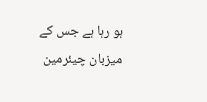ہو رہا ہے جس کے میزبان چیئرمین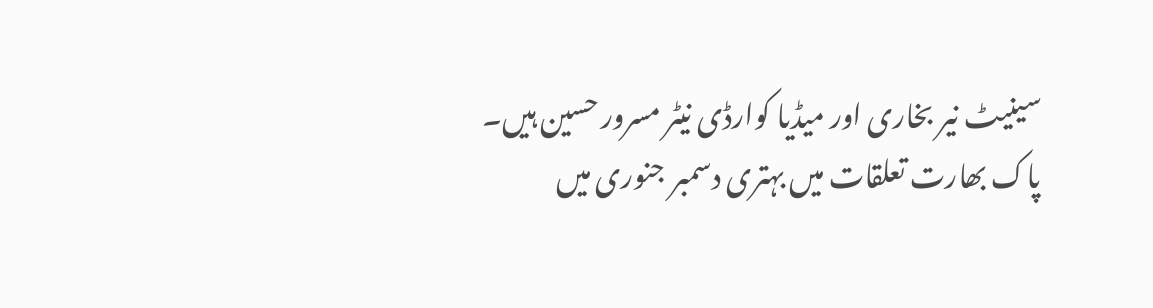سینیٹ نیر بخاری اور میڈیا کوارڈی نیٹر مسرور حسین ہیں۔
پاک بھارت تعلقات میں بہتری دسمبر جنوری میں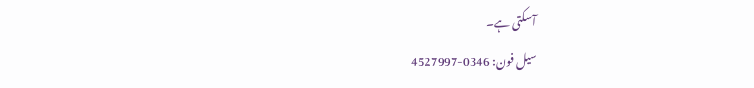آسکتی ہے۔
سیل فون: 0346-4527997